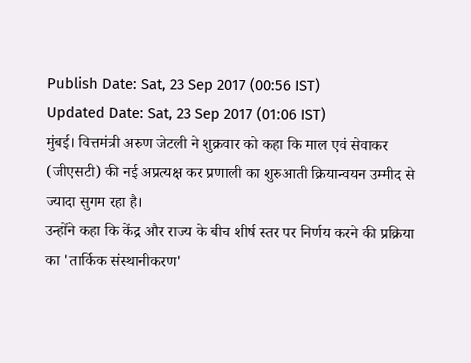Publish Date: Sat, 23 Sep 2017 (00:56 IST)
Updated Date: Sat, 23 Sep 2017 (01:06 IST)
मुंबई। वित्तमंत्री अरुण जेटली ने शुक्रवार को कहा कि माल एवं सेवाकर (जीएसटी) की नई अप्रत्यक्ष कर प्रणाली का शुरुआती क्रियान्वयन उम्मीद से ज्यादा सुगम रहा है।
उन्होंने कहा कि केंद्र और राज्य के बीच शीर्ष स्तर पर निर्णय करने की प्रक्रिया का 'तार्किक संस्थानीकरण'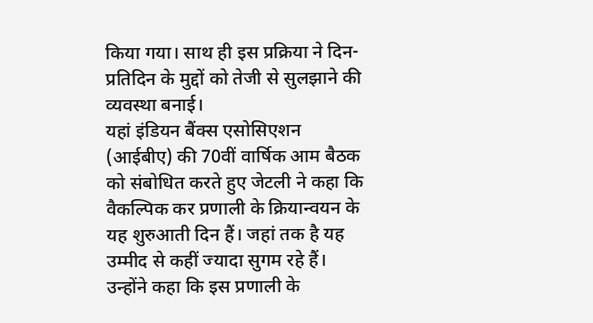किया गया। साथ ही इस प्रक्रिया ने दिन-प्रतिदिन के मुद्दों को तेजी से सुलझाने की व्यवस्था बनाई।
यहां इंडियन बैंक्स एसोसिएशन (आईबीए) की 70वीं वार्षिक आम बैठक को संबोधित करते हुए जेटली ने कहा कि वैकल्पिक कर प्रणाली के क्रियान्वयन के यह शुरुआती दिन हैं। जहां तक है यह उम्मीद से कहीं ज्यादा सुगम रहे हैं।
उन्होंने कहा कि इस प्रणाली के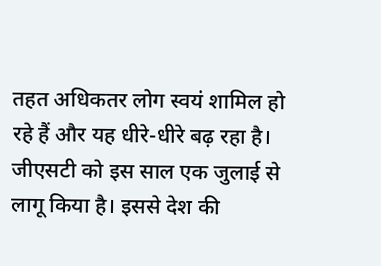तहत अधिकतर लोग स्वयं शामिल हो रहे हैं और यह धीरे-धीरे बढ़ रहा है। जीएसटी को इस साल एक जुलाई से लागू किया है। इससे देश की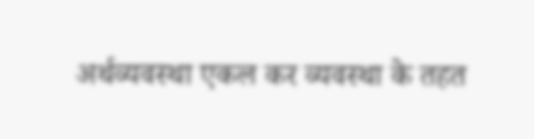अर्थव्यवस्था एकल कर व्यवस्था के तहत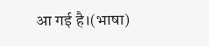आ गई है।(भाषा)